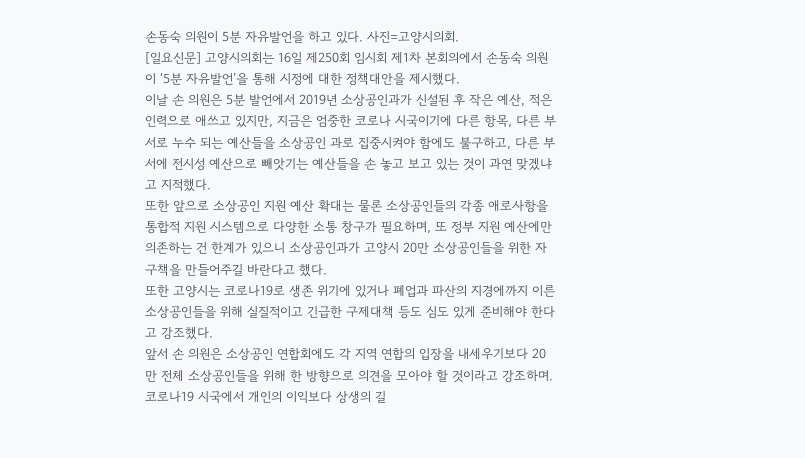손동숙 의원이 5분 자유발언을 하고 있다. 사진=고양시의회.
[일요신문] 고양시의회는 16일 제250회 임시회 제1차 본회의에서 손동숙 의원이 ‘5분 자유발언’을 통해 시정에 대한 정책대안을 제시했다.
이날 손 의원은 5분 발언에서 2019년 소상공인과가 신설된 후 작은 예산, 적은 인력으로 애쓰고 있지만, 지금은 엄중한 코로나 시국이기에 다른 항목, 다른 부서로 누수 되는 예산들을 소상공인 과로 집중시켜야 함에도 불구하고, 다른 부서에 전시성 예산으로 빼앗기는 예산들을 손 놓고 보고 있는 것이 과연 맞겠냐고 지적했다.
또한 앞으로 소상공인 지원 예산 확대는 물론 소상공인들의 각종 애로사항을 통합적 지원 시스템으로 다양한 소통 창구가 필요하며, 또 정부 지원 예산에만 의존하는 건 한계가 있으니 소상공인과가 고양시 20만 소상공인들을 위한 자구책을 만들어주길 바란다고 했다.
또한 고양시는 코로나19로 생존 위기에 있거나 폐업과 파산의 지경에까지 이른 소상공인들을 위해 실질적이고 긴급한 구제대책 등도 심도 있게 준비해야 한다고 강조했다.
앞서 손 의원은 소상공인 연합회에도 각 지역 연합의 입장을 내세우기보다 20만 전체 소상공인들을 위해 한 방향으로 의견을 모아야 할 것이라고 강조하며. 코로나19 시국에서 개인의 이익보다 상생의 길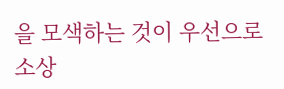을 모색하는 것이 우선으로 소상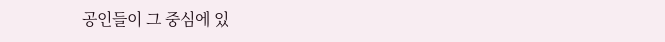공인들이 그 중심에 있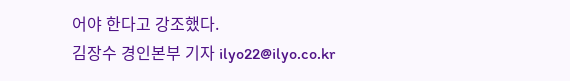어야 한다고 강조했다.
김장수 경인본부 기자 ilyo22@ilyo.co.kr